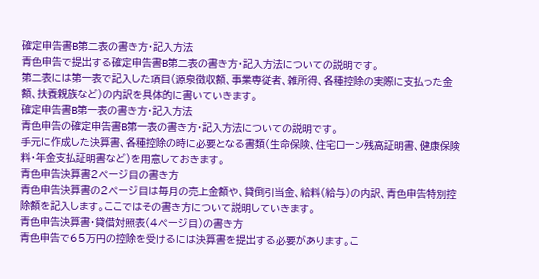確定申告書B第二表の書き方・記入方法
青色申告で提出する確定申告書B第二表の書き方・記入方法についての説明です。
第二表には第一表で記入した項目(源泉徴収額、事業専従者、雑所得、各種控除の実際に支払った金額、扶養親族など)の内訳を具体的に書いていきます。
確定申告書B第一表の書き方・記入方法
青色申告の確定申告書B第一表の書き方・記入方法についての説明です。
手元に作成した決算書、各種控除の時に必要となる書類(生命保険、住宅ローン残高証明書、健康保険料・年金支払証明書など)を用意しておきます。
青色申告決算書2ページ目の書き方
青色申告決算書の2ページ目は毎月の売上金額や、貸倒引当金、給料(給与)の内訳、青色申告特別控除額を記入します。ここではその書き方について説明していきます。
青色申告決算書・貸借対照表(4ページ目)の書き方
青色申告で65万円の控除を受けるには決算書を提出する必要があります。こ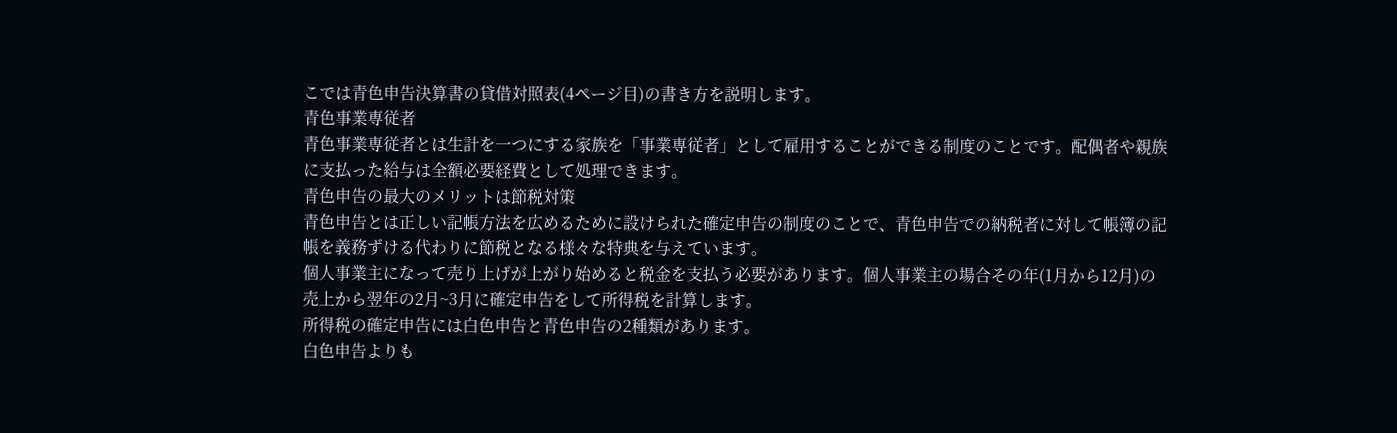こでは青色申告決算書の貸借対照表(4ページ目)の書き方を説明します。
青色事業専従者
青色事業専従者とは生計を一つにする家族を「事業専従者」として雇用することができる制度のことです。配偶者や親族に支払った給与は全額必要経費として処理できます。
青色申告の最大のメリットは節税対策
青色申告とは正しい記帳方法を広めるために設けられた確定申告の制度のことで、青色申告での納税者に対して帳簿の記帳を義務ずける代わりに節税となる様々な特典を与えています。
個人事業主になって売り上げが上がり始めると税金を支払う必要があります。個人事業主の場合その年(1月から12月)の売上から翌年の2月~3月に確定申告をして所得税を計算します。
所得税の確定申告には白色申告と青色申告の2種類があります。
白色申告よりも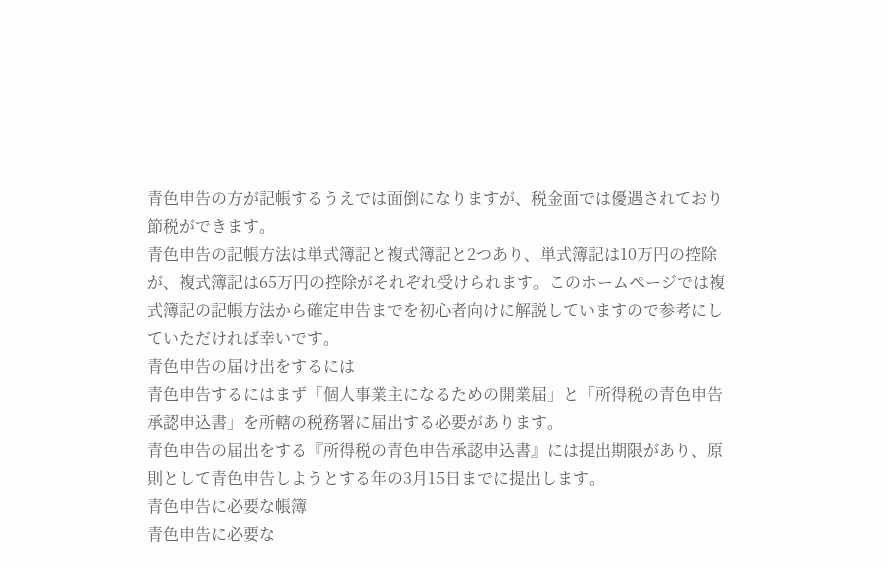青色申告の方が記帳するうえでは面倒になりますが、税金面では優遇されており節税ができます。
青色申告の記帳方法は単式簿記と複式簿記と2つあり、単式簿記は10万円の控除が、複式簿記は65万円の控除がそれぞれ受けられます。このホームページでは複式簿記の記帳方法から確定申告までを初心者向けに解説していますので参考にしていただければ幸いです。
青色申告の届け出をするには
青色申告するにはまず「個人事業主になるための開業届」と「所得税の青色申告承認申込書」を所轄の税務署に届出する必要があります。
青色申告の届出をする『所得税の青色申告承認申込書』には提出期限があり、原則として青色申告しようとする年の3月15日までに提出します。
青色申告に必要な帳簿
青色申告に必要な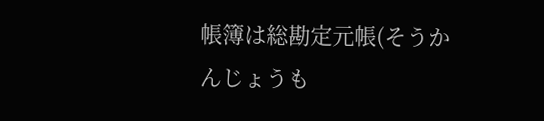帳簿は総勘定元帳(そうかんじょうも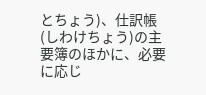とちょう)、仕訳帳(しわけちょう)の主要簿のほかに、必要に応じ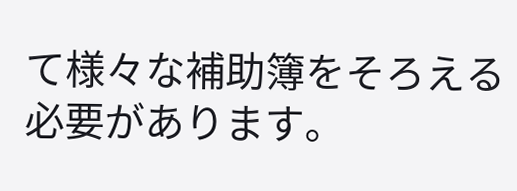て様々な補助簿をそろえる必要があります。